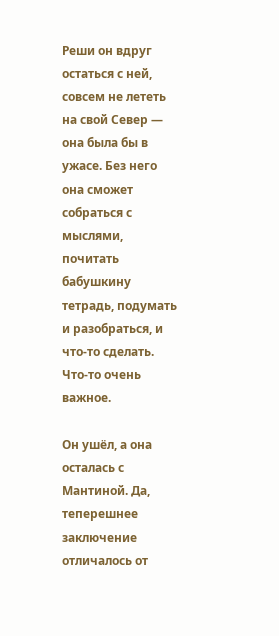Реши он вдруг остаться с ней, совсем не лететь на свой Север — она была бы в ужасе. Без него она сможет собраться с мыслями, почитать бабушкину тетрадь, подумать и разобраться, и что-то сделать. Что-то очень важное.

Он ушёл, а она осталась с Мантиной. Да, теперешнее заключение отличалось от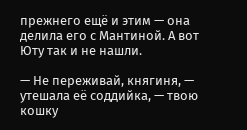прежнего ещё и этим — она делила его с Мантиной. А вот Юту так и не нашли.

— Не переживай, княгиня, — утешала её соддийка, — твою кошку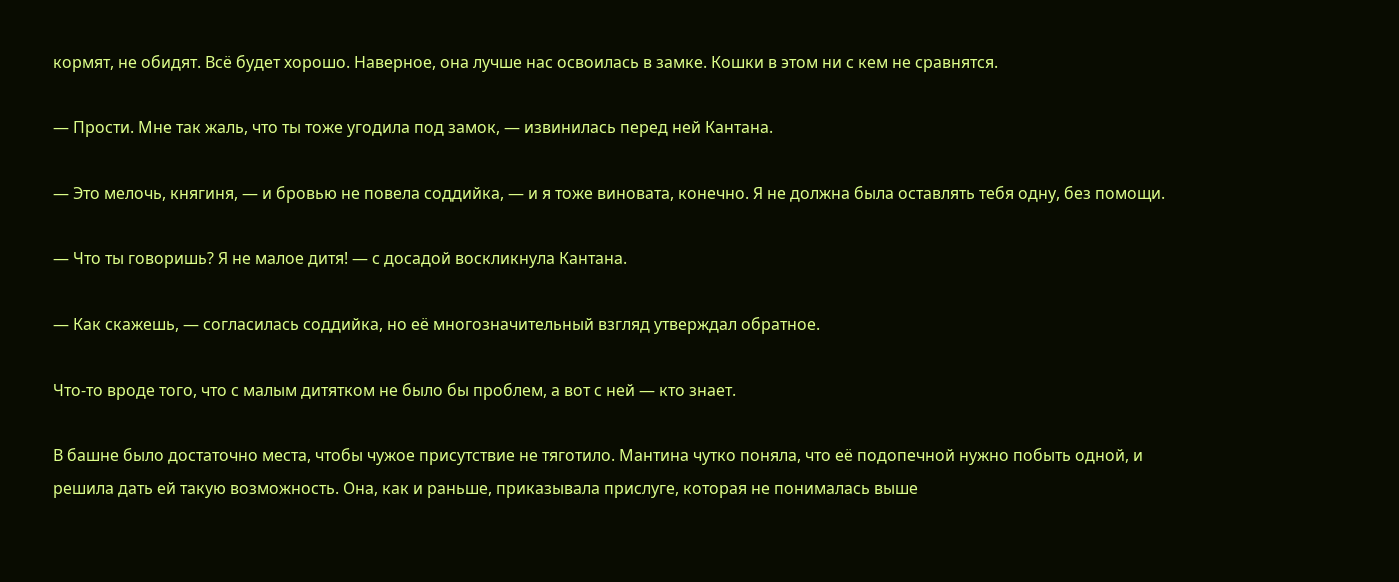кормят, не обидят. Всё будет хорошо. Наверное, она лучше нас освоилась в замке. Кошки в этом ни с кем не сравнятся.

— Прости. Мне так жаль, что ты тоже угодила под замок, — извинилась перед ней Кантана.

— Это мелочь, княгиня, — и бровью не повела соддийка, — и я тоже виновата, конечно. Я не должна была оставлять тебя одну, без помощи.

— Что ты говоришь? Я не малое дитя! — с досадой воскликнула Кантана.

— Как скажешь, — согласилась соддийка, но её многозначительный взгляд утверждал обратное.

Что-то вроде того, что с малым дитятком не было бы проблем, а вот с ней — кто знает.

В башне было достаточно места, чтобы чужое присутствие не тяготило. Мантина чутко поняла, что её подопечной нужно побыть одной, и решила дать ей такую возможность. Она, как и раньше, приказывала прислуге, которая не понималась выше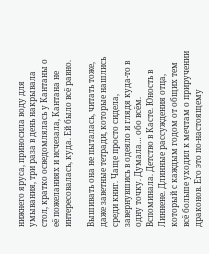нижнего яруса, приносила воду для умывания, три раза в день накрывала стол, кратко осведомлялась у Кантаны о её пожеланиях и исчезала, Кантана не интересовалась, куда. Ей было всё равно.

Вышивать она не пыталась, читать тоже, даже заветные тетради, которые нашлись среди книг. Чаще просто сидела, завернувшись в одеяло и глядя куда-то в одну точку. Думала… обо всём. Вспоминала. Детство в Касте. Юность в Линнене. Длинные рассуждения отца, который с каждым годом от общих тем всё больше уходил к мечтам о приручении драконов. Его это по-настоящему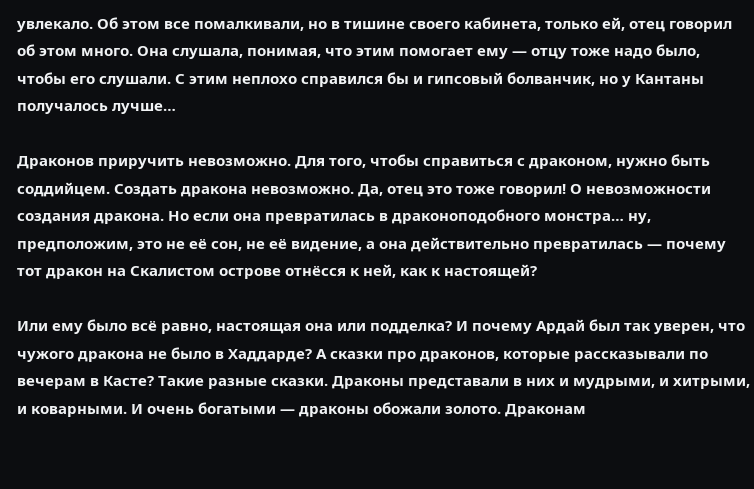увлекало. Об этом все помалкивали, но в тишине своего кабинета, только ей, отец говорил об этом много. Она слушала, понимая, что этим помогает ему — отцу тоже надо было, чтобы его слушали. С этим неплохо справился бы и гипсовый болванчик, но у Кантаны получалось лучше…

Драконов приручить невозможно. Для того, чтобы справиться с драконом, нужно быть соддийцем. Создать дракона невозможно. Да, отец это тоже говорил! О невозможности создания дракона. Но если она превратилась в драконоподобного монстра… ну, предположим, это не её сон, не её видение, а она действительно превратилась — почему тот дракон на Скалистом острове отнёсся к ней, как к настоящей?

Или ему было всё равно, настоящая она или подделка? И почему Ардай был так уверен, что чужого дракона не было в Хаддарде? А сказки про драконов, которые рассказывали по вечерам в Касте? Такие разные сказки. Драконы представали в них и мудрыми, и хитрыми, и коварными. И очень богатыми — драконы обожали золото. Драконам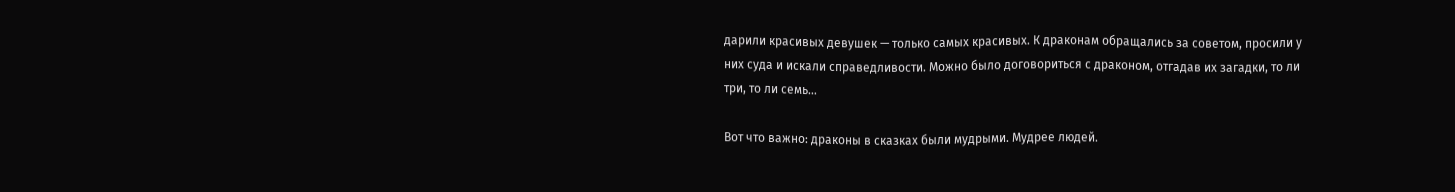дарили красивых девушек — только самых красивых. К драконам обращались за советом, просили у них суда и искали справедливости. Можно было договориться с драконом, отгадав их загадки, то ли три, то ли семь…

Вот что важно: драконы в сказках были мудрыми. Мудрее людей.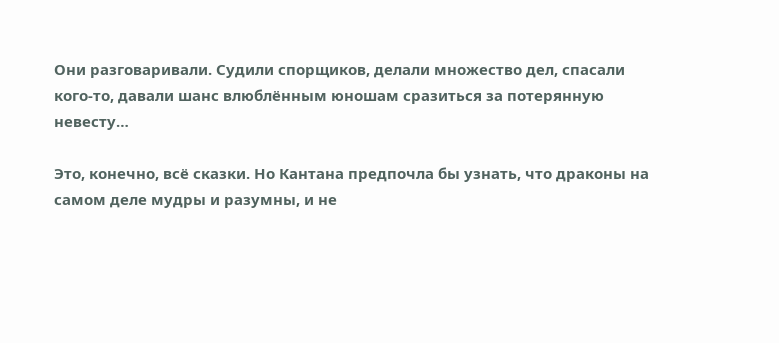Они разговаривали. Судили спорщиков, делали множество дел, спасали кого-то, давали шанс влюблённым юношам сразиться за потерянную невесту…

Это, конечно, всё сказки. Но Кантана предпочла бы узнать, что драконы на самом деле мудры и разумны, и не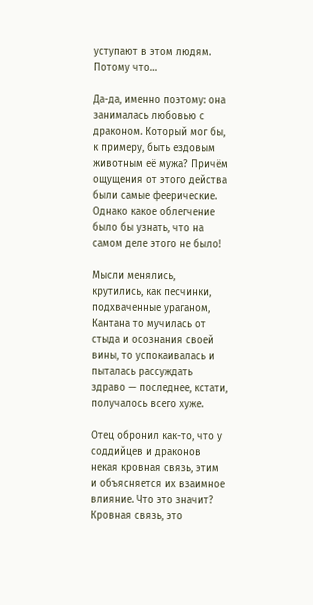уступают в этом людям. Потому что…

Да-да, именно поэтому: она занималась любовью с драконом. Который мог бы, к примеру, быть ездовым животным её мужа? Причём ощущения от этого действа были самые феерические. Однако какое облегчение было бы узнать, что на самом деле этого не было!

Мысли менялись, крутились, как песчинки, подхваченные ураганом, Кантана то мучилась от стыда и осознания своей вины, то успокаивалась и пыталась рассуждать здраво — последнее, кстати, получалось всего хуже.

Отец обронил как-то, что у соддийцев и драконов некая кровная связь, этим и объясняется их взаимное влияние. Что это значит? Кровная связь, это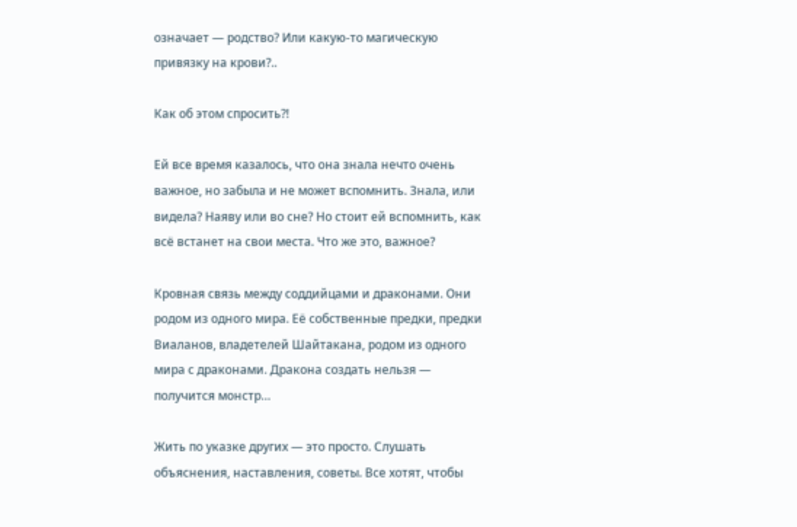означает — родство? Или какую-то магическую привязку на крови?..

Как об этом спросить?!

Ей все время казалось, что она знала нечто очень важное, но забыла и не может вспомнить. Знала, или видела? Наяву или во сне? Но стоит ей вспомнить, как всё встанет на свои места. Что же это, важное?

Кровная связь между соддийцами и драконами. Они родом из одного мира. Её собственные предки, предки Виаланов, владетелей Шайтакана, родом из одного мира с драконами. Дракона создать нельзя — получится монстр…

Жить по указке других — это просто. Слушать объяснения, наставления, советы. Все хотят, чтобы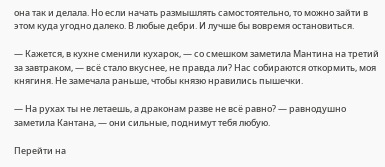она так и делала. Но если начать размышлять самостоятельно, то можно зайти в этом куда угодно далеко. В любые дебри. И лучше бы вовремя остановиться.

— Кажется, в кухне сменили кухарок, — со смешком заметила Мантина на третий за завтраком, — всё стало вкуснее, не правда ли? Нас собираются откормить, моя княгиня. Не замечала раньше, чтобы князю нравились пышечки.

— На рухах ты не летаешь, а драконам разве не всё равно? — равнодушно заметила Кантана, — они сильные, поднимут тебя любую.

Перейти на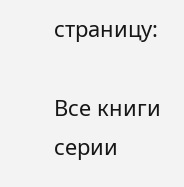страницу:

Все книги серии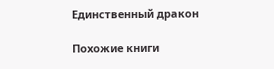Единственный дракон

Похожие книги